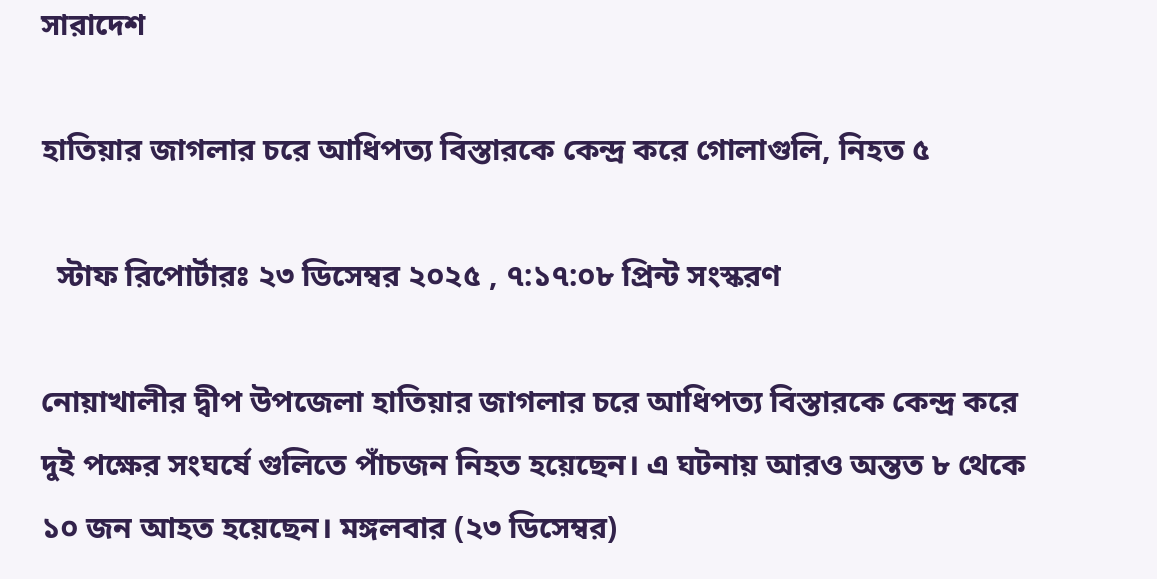সারাদেশ

হাতিয়ার জাগলার চরে আধিপত্য বিস্তারকে কেন্দ্র করে গোলাগুলি, নিহত ৫

  স্টাফ রিপোর্টারঃ ২৩ ডিসেম্বর ২০২৫ , ৭:১৭:০৮ প্রিন্ট সংস্করণ

নোয়াখালীর দ্বীপ উপজেলা হাতিয়ার জাগলার চরে আধিপত্য বিস্তারকে কেন্দ্র করে দুই পক্ষের সংঘর্ষে গুলিতে পাঁচজন নিহত হয়েছেন। এ ঘটনায় আরও অন্তত ৮ থেকে ১০ জন আহত হয়েছেন। মঙ্গলবার (২৩ ডিসেম্বর)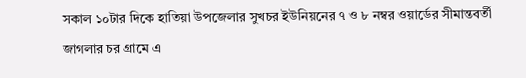সকাল ১০টার দিকে হাতিয়া উপজেলার সুখচর ইউনিয়নের ৭ ও ৮ নম্বর ওয়ার্ডের সীমান্তবর্তী জাগলার চর গ্রামে এ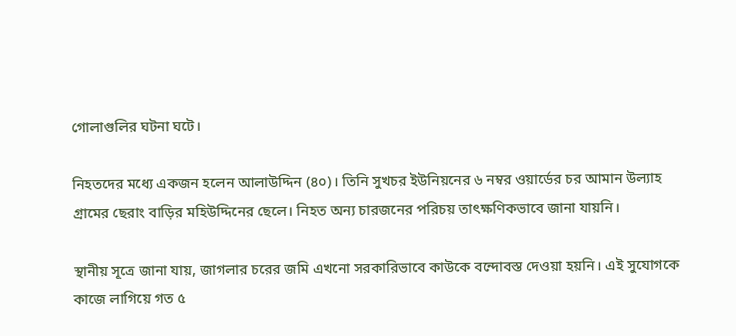গোলাগুলির ঘটনা ঘটে।

নিহতদের মধ্যে একজন হলেন আলাউদ্দিন (৪০)। তিনি সুখচর ইউনিয়নের ৬ নম্বর ওয়ার্ডের চর আমান উল্যাহ গ্রামের ছেরাং বাড়ির মহিউদ্দিনের ছেলে। নিহত অন্য চারজনের পরিচয় তাৎক্ষণিকভাবে জানা যায়নি।

স্থানীয় সূত্রে জানা যায়, জাগলার চরের জমি এখনো সরকারিভাবে কাউকে বন্দোবস্ত দেওয়া হয়নি। এই সুযোগকে কাজে লাগিয়ে গত ৫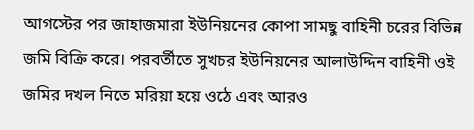আগস্টের পর জাহাজমারা ইউনিয়নের কোপা সামছু বাহিনী চরের বিভিন্ন জমি বিক্রি করে। পরবর্তীতে সুখচর ইউনিয়নের আলাউদ্দিন বাহিনী ওই জমির দখল নিতে মরিয়া হয়ে ওঠে এবং আরও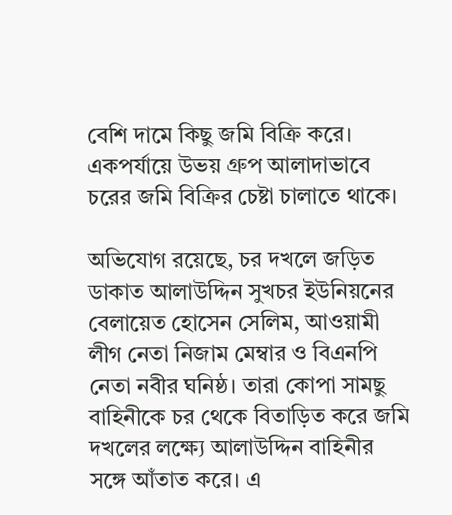বেশি দামে কিছু জমি বিক্রি করে। একপর্যায়ে উভয় গ্রুপ আলাদাভাবে চরের জমি বিক্রির চেষ্টা চালাতে থাকে।

অভিযোগ রয়েছে, চর দখলে জড়িত ডাকাত আলাউদ্দিন সুখচর ইউনিয়নের বেলায়েত হোসেন সেলিম, আওয়ামী লীগ নেতা নিজাম মেম্বার ও বিএনপি নেতা নবীর ঘনিষ্ঠ। তারা কোপা সামছু বাহিনীকে চর থেকে বিতাড়িত করে জমি দখলের লক্ষ্যে আলাউদ্দিন বাহিনীর সঙ্গে আঁতাত করে। এ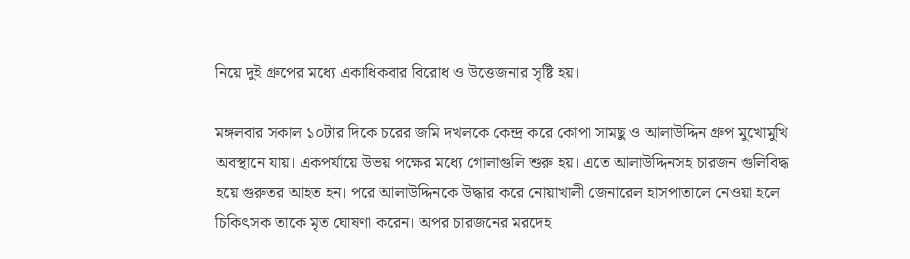নিয়ে দুই গ্রুপের মধ্যে একাধিকবার বিরোধ ও উত্তেজনার সৃষ্টি হয়।

মঙ্গলবার সকাল ১০টার দিকে চরের জমি দখলকে কেন্দ্র করে কোপা সামছু ও আলাউদ্দিন গ্রুপ মুখোমুখি অবস্থানে যায়। একপর্যায়ে উভয় পক্ষের মধ্যে গোলাগুলি শুরু হয়। এতে আলাউদ্দিনসহ চারজন গুলিবিদ্ধ হয়ে গুরুতর আহত হন। পরে আলাউদ্দিনকে উদ্ধার করে নোয়াখালী জেনারেল হাসপাতালে নেওয়া হলে চিকিৎসক তাকে মৃত ঘোষণা করেন। অপর চারজনের মরদেহ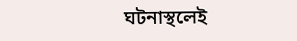ঘটনাস্থলেই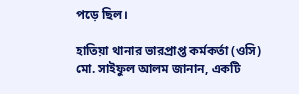পড়ে ছিল।

হাতিয়া থানার ভারপ্রাপ্ত কর্মকর্তা (ওসি) মো. সাইফুল আলম জানান, একটি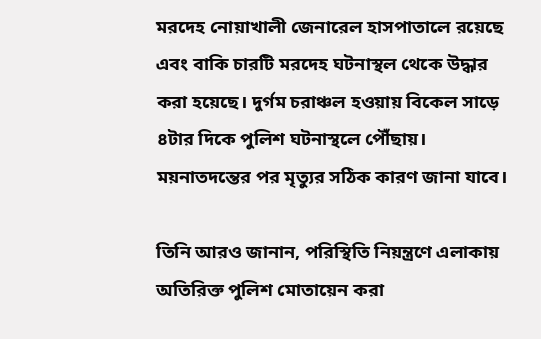মরদেহ নোয়াখালী জেনারেল হাসপাতালে রয়েছে এবং বাকি চারটি মরদেহ ঘটনাস্থল থেকে উদ্ধার করা হয়েছে। দুর্গম চরাঞ্চল হওয়ায় বিকেল সাড়ে ৪টার দিকে পুলিশ ঘটনাস্থলে পৌঁছায়। ময়নাতদন্তের পর মৃত্যুর সঠিক কারণ জানা যাবে।

তিনি আরও জানান, পরিস্থিতি নিয়ন্ত্রণে এলাকায় অতিরিক্ত পুলিশ মোতায়েন করা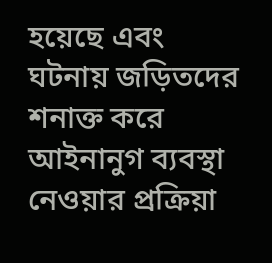হয়েছে এবং ঘটনায় জড়িতদের শনাক্ত করে আইনানুগ ব্যবস্থা নেওয়ার প্রক্রিয়া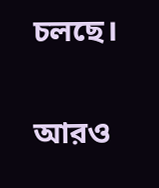চলছে।

আরও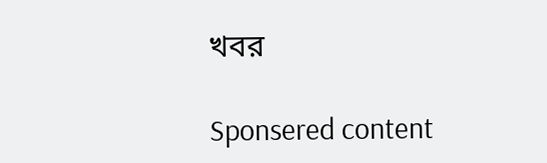খবর

Sponsered content